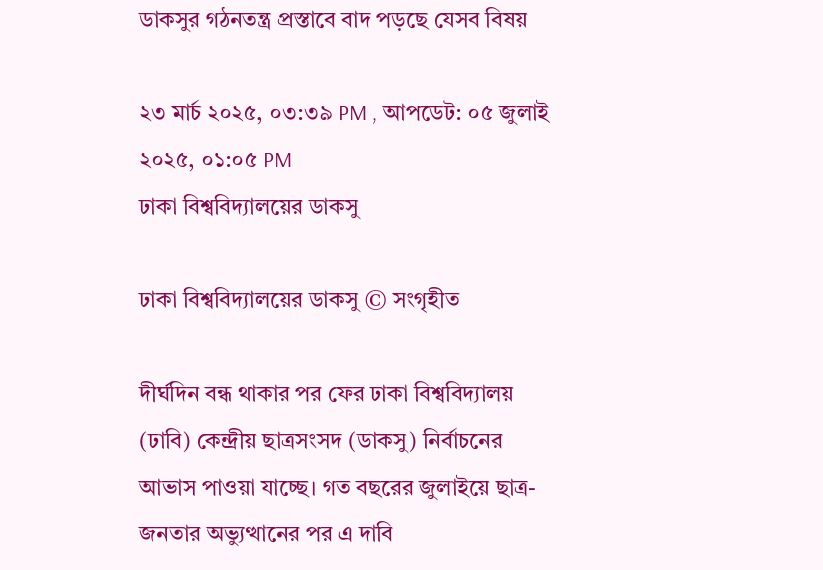ডাকসুর গঠনতন্ত্র প্রস্তাবে বাদ পড়ছে যেসব বিষয়

২৩ মার্চ ২০২৫, ০৩:৩৯ PM , আপডেট: ০৫ জুলাই ২০২৫, ০১:০৫ PM
ঢাকা বিশ্ববিদ্যালয়ের ডাকসু

ঢাকা বিশ্ববিদ্যালয়ের ডাকসু © সংগৃহীত

দীর্ঘদিন বন্ধ থাকার পর ফের ঢাকা বিশ্ববিদ্যালয় (ঢাবি) কেন্দ্রীয় ছাত্রসংসদ (ডাকসু) নির্বাচনের আভাস পাওয়া যাচ্ছে। গত বছরের জুলাইয়ে ছাত্র-জনতার অভ্যুত্থানের পর এ দাবি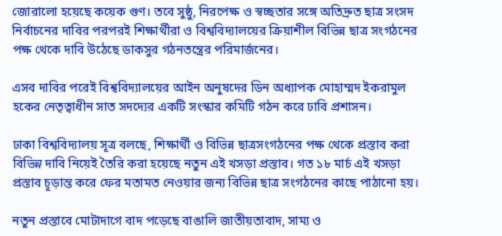জোরালো হয়েছে কয়েক গুণ। তবে সুষ্ঠু, নিরপেক্ষ ও স্বচ্ছতার সঙ্গে অতিদ্রুত ছাত্র সংসদ নির্বাচনের দাবির পরপরই শিক্ষার্থীরা ও বিশ্ববিদ্যালয়ের ক্রিয়াশীল বিভিন্ন ছাত্র সংগঠনের পক্ষ থেকে দাবি উঠেছে ডাকসুর গঠনতন্ত্রের পরিমার্জনের।

এসব দাবির পরেই বিশ্ববিদ্যালয়ের আইন অনুষদের ডিন অধ্যাপক মোহাম্মদ ইকরামুল হকের নেতৃত্বাধীন সাত সদদ্যের একটি সংস্কার কমিটি গঠন করে ঢাবি প্রশাসন।

ঢাকা বিশ্ববিদ্যালয় সূত্র বলছে, শিক্ষার্থী ও বিভিন্ন ছাত্রসংগঠনের পক্ষ থেকে প্রস্তাব করা বিভিন্ন দাবি নিয়েই তৈরি করা হয়েছে নতুন এই খসড়া প্রস্তাব। গত ১৮ মার্চ এই খসড়া প্রস্তাব চূড়ান্ত করে ফের মতামত নেওয়ার জন্য বিভিন্ন ছাত্র সংগঠনের কাছে পাঠানো হয়।

নতুন প্রস্তাবে মোটাদাগে বাদ পড়েছে বাঙালি জাতীয়তাবাদ, সাম্য ও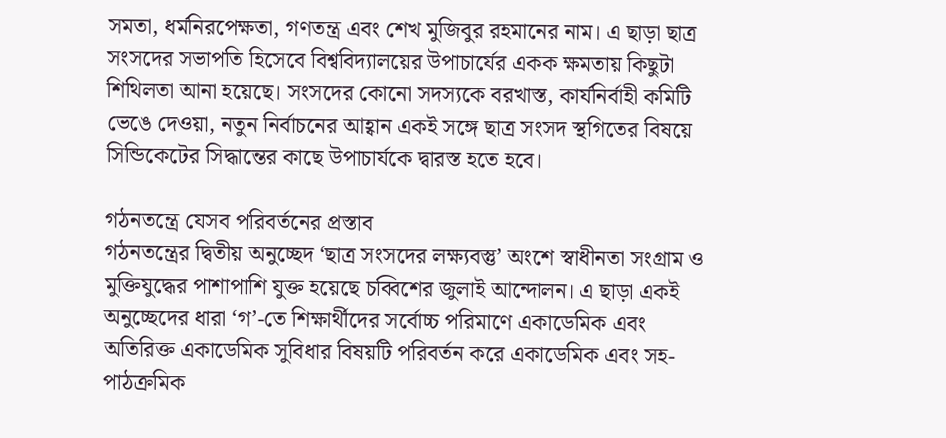সমতা, ধর্মনিরপেক্ষতা, গণতন্ত্র এবং শেখ মুজিবুর রহমানের নাম। এ ছাড়া ছাত্র সংসদের সভাপতি হিসেবে বিশ্ববিদ্যালয়ের উপাচার্যের একক ক্ষমতায় কিছুটা শিথিলতা আনা হয়েছে। সংসদের কোনো সদস্যকে বরখাস্ত, কার্যনির্বাহী কমিটি ভেঙে দেওয়া, নতুন নির্বাচনের আহ্বান একই সঙ্গে ছাত্র সংসদ স্থগিতের বিষয়ে সিন্ডিকেটের সিদ্ধান্তের কাছে উপাচার্যকে দ্বারস্ত হতে হবে।

গঠনতন্ত্রে যেসব পরিবর্তনের প্রস্তাব
গঠনতন্ত্রের দ্বিতীয় অনুচ্ছেদ ‘ছাত্র সংসদের লক্ষ্যবস্তু’ অংশে স্বাধীনতা সংগ্রাম ও মুক্তিযুদ্ধের পাশাপাশি যুক্ত হয়েছে চব্বিশের জুলাই আন্দোলন। এ ছাড়া একই অনুচ্ছেদের ধারা ‘গ’-তে শিক্ষার্থীদের সর্বোচ্চ পরিমাণে একাডেমিক এবং অতিরিক্ত একাডেমিক সুবিধার বিষয়টি পরিবর্তন করে একাডেমিক এবং সহ-পাঠক্রমিক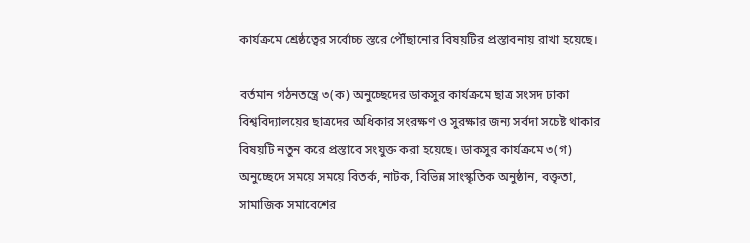কার্যক্রমে শ্রেষ্ঠত্বের সর্বোচ্চ স্তরে পৌঁছানোর বিষয়টির প্রস্তাবনায় রাখা হয়েছে।

বর্তমান গঠনতন্ত্রে ৩(ক) অনুচ্ছেদের ডাকসুর কার্যক্রমে ছাত্র সংসদ ঢাকা বিশ্ববিদ্যালয়ের ছাত্রদের অধিকার সংরক্ষণ ও সুরক্ষার জন্য সর্বদা সচেষ্ট থাকার বিষয়টি নতুন করে প্রস্তাবে সংযুক্ত করা হয়েছে। ডাকসুর কার্যক্রমে ৩(গ) অনুচ্ছেদে সময়ে সময়ে বিতর্ক, নাটক, বিভিন্ন সাংস্কৃতিক অনুষ্ঠান, বক্তৃতা, সামাজিক সমাবেশের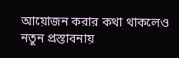আয়োজন করার কথা থাকলেও নতুন প্রস্তাবনায়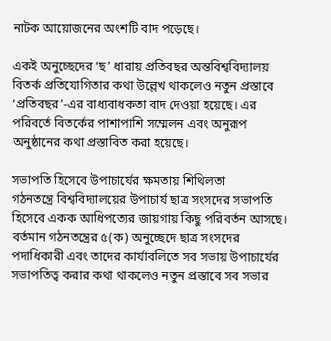নাটক আয়োজনের অংশটি বাদ পড়েছে।

একই অনুচ্ছেদের ‘ছ’ ধারায় প্রতিবছর অন্তবিশ্ববিদ্যালয় বিতর্ক প্রতিযোগিতার কথা উল্লেখ থাকলেও নতুন প্রস্তাবে ‘প্রতিবছর’-এর বাধ্যবাধকতা বাদ দেওয়া হয়েছে। এর পরিবর্তে বিতর্কের পাশাপাশি সম্মেলন এবং অনুরূপ অনুষ্ঠানের কথা প্রস্তাবিত করা হয়েছে।

সভাপতি হিসেবে উপাচার্যের ক্ষমতায় শিথিলতা
গঠনতন্ত্রে বিশ্ববিদ্যালয়ের উপাচার্য ছাত্র সংসদের সভাপতি হিসেবে একক আধিপত্যের জায়গায় কিছু পরিবর্তন আসছে। বর্তমান গঠনতন্ত্রের ৫(ক) অনুচ্ছেদে ছাত্র সংসদের পদাধিকারী এবং তাদের কার্যাবলিতে সব সভায় উপাচার্যের সভাপতিত্ব করার কথা থাকলেও নতুন প্রস্তাবে সব সভার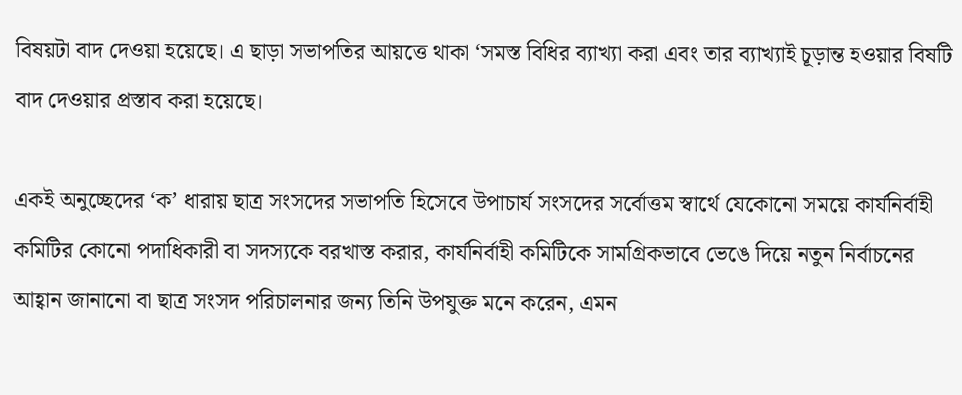বিষয়টা বাদ দেওয়া হয়েছে। এ ছাড়া সভাপতির আয়ত্তে থাকা ‘সমস্ত বিধির ব্যাখ্যা করা এবং তার ব্যাখ্যাই চূড়ান্ত হওয়ার বিষটি বাদ দেওয়ার প্রস্তাব করা হয়েছে।

একই অনুচ্ছেদের ‘ক’ ধারায় ছাত্র সংসদের সভাপতি হিসেবে উপাচার্য সংসদের সর্বোত্তম স্বার্থে যেকোনো সময়ে কার্যনির্বাহী কমিটির কোনো পদাধিকারী বা সদস্যকে বরখাস্ত করার, কার্যনির্বাহী কমিটিকে সামগ্রিকভাবে ভেঙে দিয়ে নতুন নির্বাচনের আহ্বান জানানো বা ছাত্র সংসদ পরিচালনার জন্য তিনি উপযুক্ত মনে করেন, এমন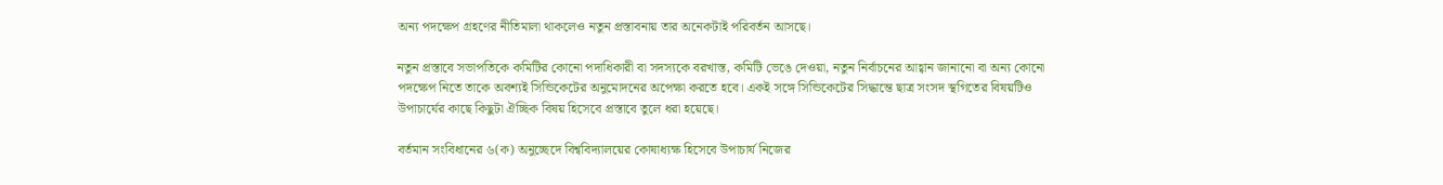অন্য পদক্ষেপ গ্রহণের নীতিমালা থাকলেও নতুন প্রস্তাবনায় তার অনেকটাই পরিবর্তন আসছে।

নতুন প্রস্তাবে সভাপতিকে কমিটির কোনো পদাধিকারী বা সদস্যকে বরখাস্ত, কমিটি ভেঙে দেওয়া, নতুন নির্বাচনের আহ্বান জানানো বা অন্য কোনো পদক্ষেপ নিতে তাকে অবশ্যই সিন্ডিকেটের অনুমোদনের অপেক্ষা করতে হবে। একই সঙ্গে সিন্ডিকেটের সিদ্ধান্তে ছাত্র সংসদ স্থগিতের বিষয়টিও উপাচার্যের কাছে কিছুটা ঐচ্ছিক বিষয় হিসেবে প্রস্তাবে তুলে ধরা হয়েছে।

বর্তমান সংবিধানের ৬(ক) অনুচ্ছেদে বিশ্ববিদ্যালয়ের কোষাধ্যক্ষ হিসেবে উপাচার্য নিজের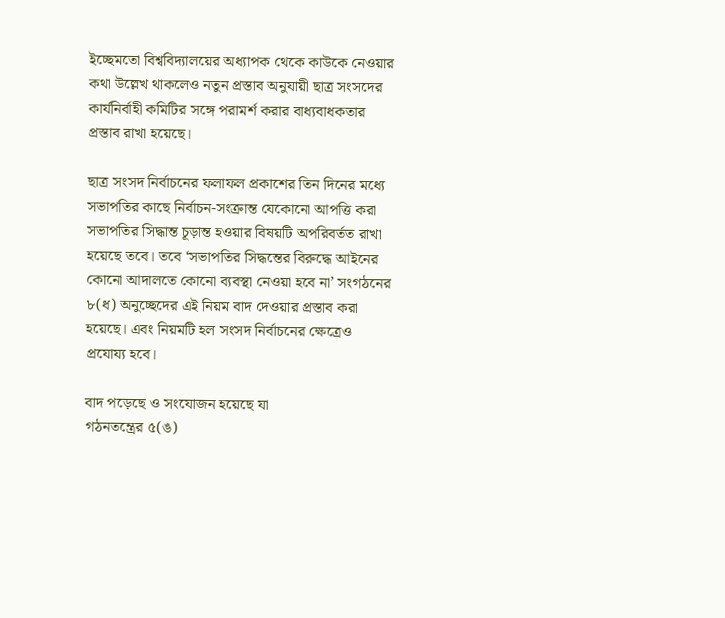ইচ্ছেমতো বিশ্ববিদ্যালয়ের অধ্যাপক থেকে কাউকে নেওয়ার কথা উল্লেখ থাকলেও নতুন প্রস্তাব অনুযায়ী ছাত্র সংসদের কার্যনির্বাহী কমিটির সঙ্গে পরামর্শ করার বাধ্যবাধকতার প্রস্তাব রাখা হয়েছে।

ছাত্র সংসদ নির্বাচনের ফলাফল প্রকাশের তিন দিনের মধ্যে সভাপতির কাছে নির্বাচন-সংক্রান্ত যেকোনো আপত্তি করা সভাপতির সিদ্ধান্ত চূড়ান্ত হওয়ার বিষয়টি অপরিবর্তত রাখা হয়েছে তবে। তবে ‘সভাপতির সিদ্ধন্তের বিরুদ্ধে আইনের কোনো আদালতে কোনো ব্যবস্থা নেওয়া হবে না’ সংগঠনের ৮(ধ) অনুচ্ছেদের এই নিয়ম বাদ দেওয়ার প্রস্তাব করা হয়েছে। এবং নিয়মটি হল সংসদ নির্বাচনের ক্ষেত্রেও প্রযোয্য হবে।

বাদ পড়েছে ও সংযোজন হয়েছে যা
গঠনতন্ত্রের ৫(ঙ)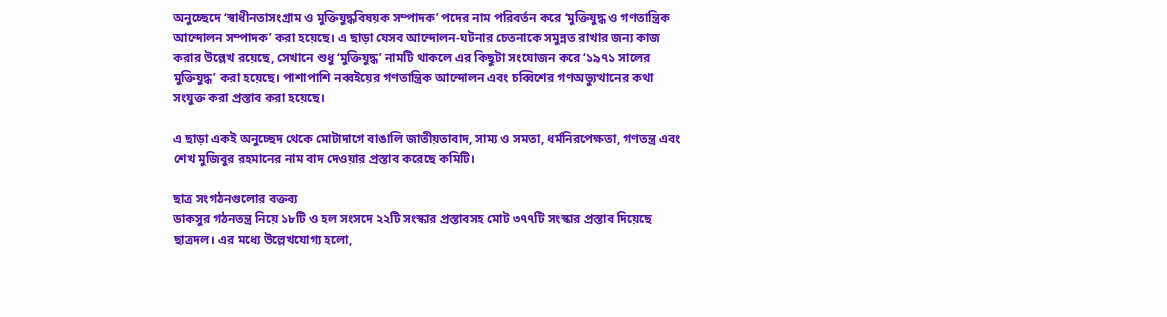অনুচ্ছেদে ‘স্বাধীনতাসংগ্রাম ও মুক্তিযুদ্ধবিষয়ক সম্পাদক’ পদের নাম পরিবর্তন করে ‘মুক্তিযুদ্ধ ও গণতান্ত্রিক আন্দোলন সম্পাদক’ করা হয়েছে। এ ছাড়া যেসব আন্দোলন-ঘটনার চেতনাকে সমুন্নত রাখার জন্য কাজ করার উল্লেখ রয়েছে, সেখানে শুধু ‘মুক্তিযুদ্ধ’ নামটি থাকলে এর কিছুটা সংযোজন করে ‘১৯৭১ সালের মুক্তিযুদ্ধ’ করা হয়েছে। পাশাপাশি নব্বইয়ের গণতান্ত্রিক আন্দোলন এবং চব্বিশের গণঅভ্যুত্থানের কথা সংযুক্ত করা প্রস্তাব করা হয়েছে।

এ ছাড়া একই অনুচ্ছেদ থেকে মোটাদাগে বাঙালি জাতীয়তাবাদ, সাম্য ও সমতা, ধর্মনিরপেক্ষতা, গণতন্ত্র এবং শেখ মুজিবুর রহমানের নাম বাদ দেওয়ার প্রস্তাব করেছে কমিটি।

ছাত্র সংগঠনগুলোর বক্তব্য
ডাকসুর গঠনতন্ত্র নিয়ে ১৮টি ও হল সংসদে ২২টি সংস্কার প্রস্তাবসহ মোট ৩৭৭টি সংস্কার প্রস্তাব দিয়েছে ছাত্রদল। এর মধ্যে উল্লেখযোগ্য হলো,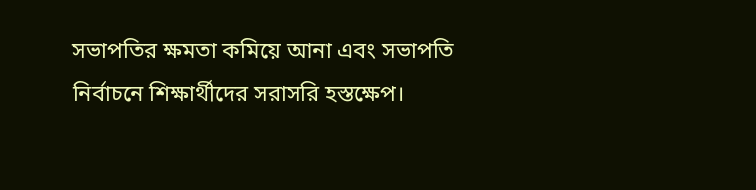সভাপতির ক্ষমতা কমিয়ে আনা এবং সভাপতি নির্বাচনে শিক্ষার্থীদের সরাসরি হস্তক্ষেপ।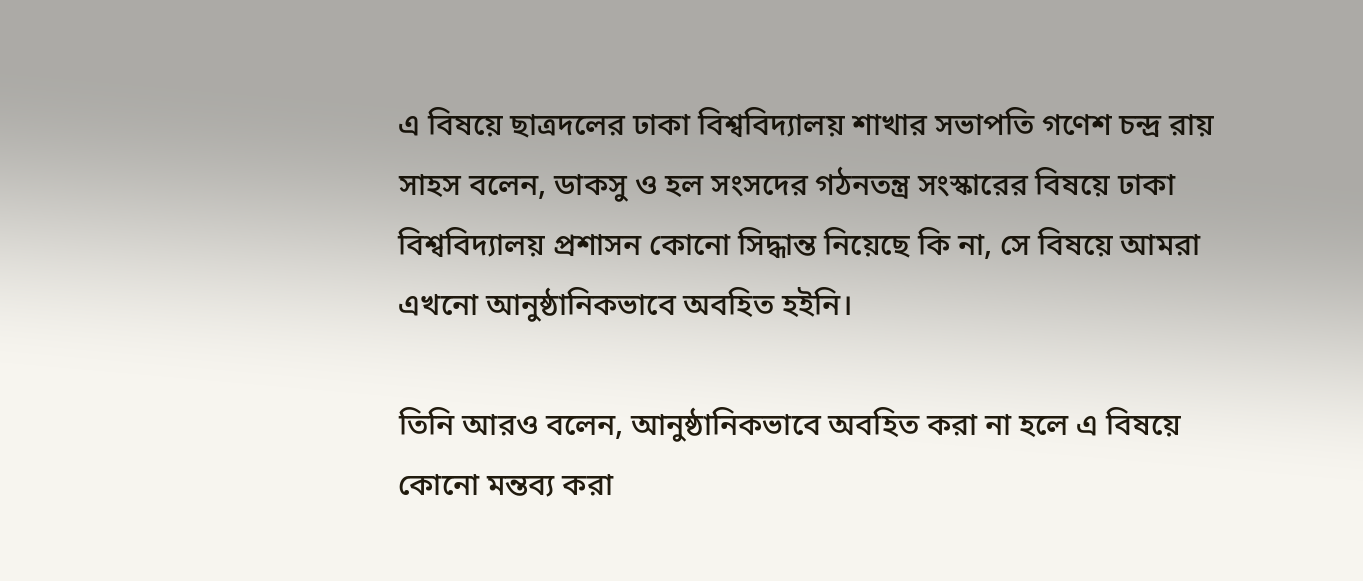এ বিষয়ে ছাত্রদলের ঢাকা বিশ্ববিদ্যালয় শাখার সভাপতি গণেশ চন্দ্র রায় সাহস বলেন, ডাকসু ও হল সংসদের গঠনতন্ত্র সংস্কারের বিষয়ে ঢাকা বিশ্ববিদ্যালয় প্রশাসন কোনো সিদ্ধান্ত নিয়েছে কি না, সে বিষয়ে আমরা এখনো আনুষ্ঠানিকভাবে অবহিত হইনি।

তিনি আরও বলেন, আনুষ্ঠানিকভাবে অবহিত করা না হলে এ বিষয়ে কোনো মন্তব্য করা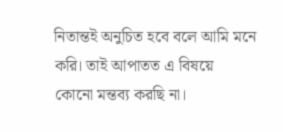নিতান্তই অনুচিত হবে বলে আমি মনে করি। তাই আপাতত এ বিষয়ে কোনো মন্তব্য করছি না।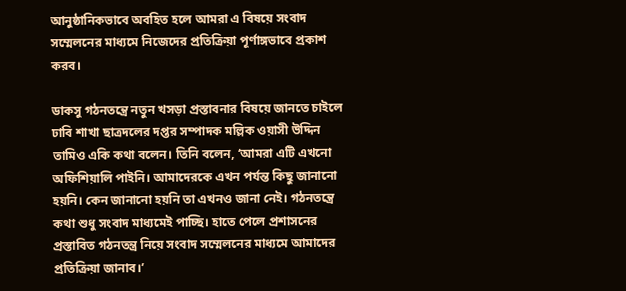আনুষ্ঠানিকভাবে অবহিত হলে আমরা এ বিষয়ে সংবাদ সম্মেলনের মাধ্যমে নিজেদের প্রতিক্রিয়া পূর্ণাঙ্গভাবে প্রকাশ করব।

ডাকসু গঠনতন্ত্রে নতুন খসড়া প্রস্তাবনার বিষয়ে জানতে চাইলে ঢাবি শাখা ছাত্রদলের দপ্তর সম্পাদক মল্লিক ওয়াসী উদ্দিন তামিও একি কথা বলেন। তিনি বলেন, ‘আমরা এটি এখনো অফিশিয়ালি পাইনি। আমাদেরকে এখন পর্যন্ত কিছু জানানো হয়নি। কেন জানানো হয়নি তা এখনও জানা নেই। গঠনতন্ত্রে কথা শুধু সংবাদ মাধ্যমেই পাচ্ছি। হাতে পেলে প্রশাসনের প্রস্তাবিত গঠনতন্ত্র নিয়ে সংবাদ সম্মেলনের মাধ্যমে আমাদের প্রতিক্রিয়া জানাব।’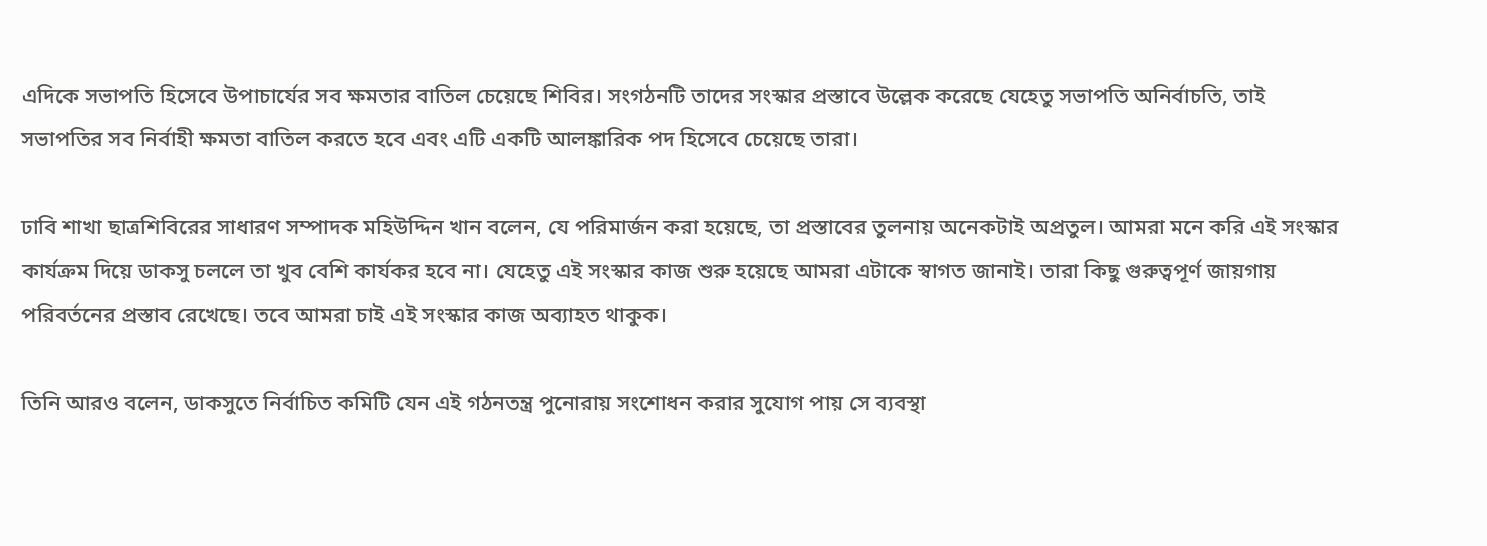এদিকে সভাপতি হিসেবে উপাচার্যের সব ক্ষমতার বাতিল চেয়েছে শিবির। সংগঠনটি তাদের সংস্কার প্রস্তাবে উল্লেক করেছে যেহেতু সভাপতি অনির্বাচতি, তাই সভাপতির সব নির্বাহী ক্ষমতা বাতিল করতে হবে এবং এটি একটি আলঙ্কারিক পদ হিসেবে চেয়েছে তারা।

ঢাবি শাখা ছাত্রশিবিরের সাধারণ সম্পাদক মহিউদ্দিন খান বলেন, যে পরিমার্জন করা হয়েছে, তা প্রস্তাবের তুলনায় অনেকটাই অপ্রতুল। আমরা মনে করি এই সংস্কার কার্যক্রম দিয়ে ডাকসু চললে তা খুব বেশি কার্যকর হবে না। যেহেতু এই সংস্কার কাজ শুরু হয়েছে আমরা এটাকে স্বাগত জানাই। তারা কিছু গুরুত্বপূর্ণ জায়গায় পরিবর্তনের প্রস্তাব রেখেছে। তবে আমরা চাই এই সংস্কার কাজ অব্যাহত থাকুক।

তিনি আরও বলেন, ডাকসুতে নির্বাচিত কমিটি যেন এই গঠনতন্ত্র পুনোরায় সংশোধন করার সুযোগ পায় সে ব্যবস্থা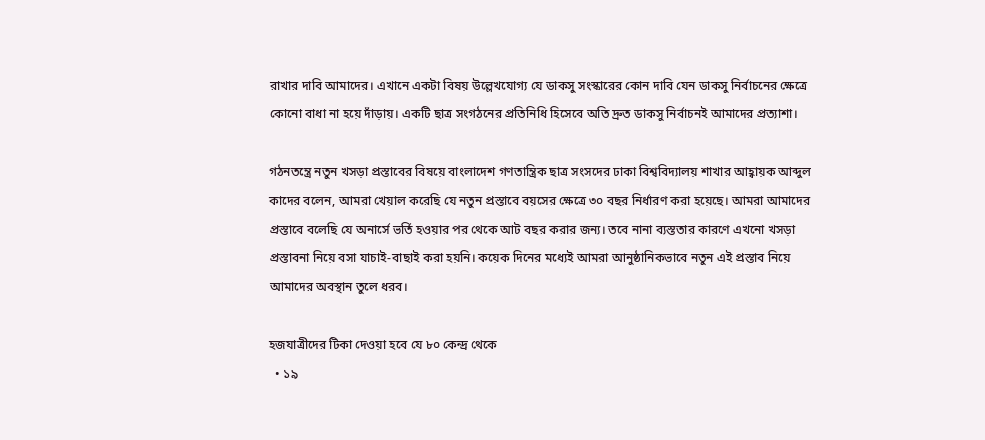রাখার দাবি আমাদের। এখানে একটা বিষয় উল্লেখযোগ্য যে ডাকসু সংস্কারের কোন দাবি যেন ডাকসু নির্বাচনের ক্ষেত্রে কোনো বাধা না হয়ে দাঁড়ায়। একটি ছাত্র সংগঠনের প্রতিনিধি হিসেবে অতি দ্রুত ডাকসু নির্বাচনই আমাদের প্রত্যাশা।

গঠনতন্ত্রে নতুন খসড়া প্রস্তাবের বিষয়ে বাংলাদেশ গণতান্ত্রিক ছাত্র সংসদের ঢাকা বিশ্ববিদ্যালয় শাখার আহ্বায়ক আব্দুল কাদের বলেন, আমরা খেয়াল করেছি যে নতুন প্রস্তাবে বয়সের ক্ষেত্রে ৩০ বছর নির্ধারণ করা হয়েছে। আমরা আমাদের প্রস্তাবে বলেছি যে অনার্সে ভর্তি হওয়ার পর থেকে আট বছর করার জন্য। তবে নানা ব্যস্ততার কারণে এখনো খসড়া প্রস্তাবনা নিয়ে বসা যাচাই-বাছাই করা হয়নি। কয়েক দিনের মধ্যেই আমরা আনুষ্ঠানিকভাবে নতুন এই প্রস্তাব নিয়ে আমাদের অবস্থান তুলে ধরব।

হজযাত্রীদের টিকা দেওয়া হবে যে ৮০ কেন্দ্র থেকে
  • ১৯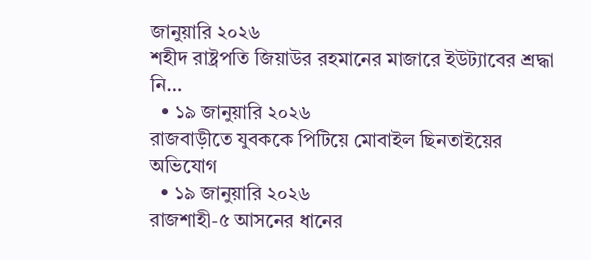জানুয়ারি ২০২৬
শহীদ রাষ্ট্রপতি জিয়াউর রহমানের মাজারে ইউট্যাবের শ্রদ্ধা নি…
  • ১৯ জানুয়ারি ২০২৬
রাজবাড়ীতে যুবককে পিটিয়ে মোবাইল ছিনতাইয়ের অভিযোগ
  • ১৯ জানুয়ারি ২০২৬
রাজশাহী-৫ আসনের ধানের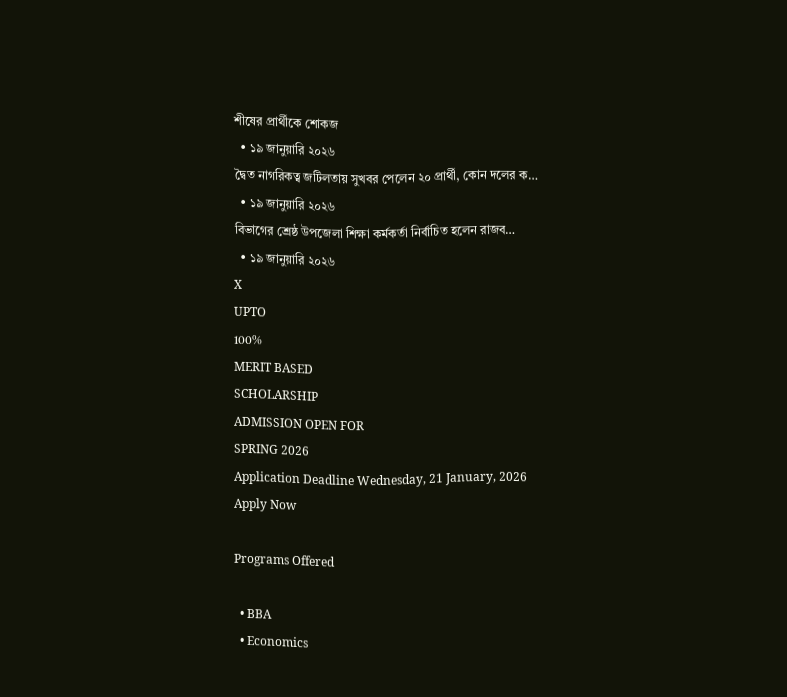শীষের প্রার্থীকে শোকজ
  • ১৯ জানুয়ারি ২০২৬
দ্বৈত নাগরিকত্ব জটিলতায় সুখবর পেলেন ২০ প্রার্থী, কোন দলের ক…
  • ১৯ জানুয়ারি ২০২৬
বিভাগের শ্রেষ্ঠ উপজেলা শিক্ষা কর্মকর্তা নির্বাচিত হলেন রাজব…
  • ১৯ জানুয়ারি ২০২৬
X
UPTO
100%
MERIT BASED
SCHOLARSHIP
ADMISSION OPEN FOR
SPRING 2026
Application Deadline Wednesday, 21 January, 2026
Apply Now

Programs Offered

  • BBA
  • Economics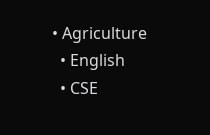• Agriculture
  • English
  • CSE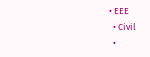• EEE
  • Civil
  •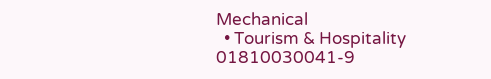Mechanical
  • Tourism & Hospitality
01810030041-9